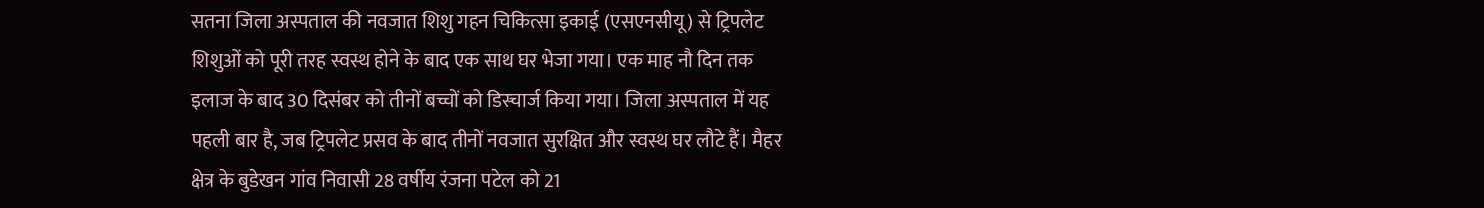सतना जिला अस्पताल की नवजात शिशु गहन चिकित्सा इकाई (एसएनसीयू) से ट्रिपलेट शिशुओं को पूरी तरह स्वस्थ होने के बाद एक साथ घर भेजा गया। एक माह नौ दिन तक इलाज के बाद 30 दिसंबर को तीनों बच्चों को डिस्चार्ज किया गया। जिला अस्पताल में यह पहली बार है, जब ट्रिपलेट प्रसव के बाद तीनों नवजात सुरक्षित और स्वस्थ घर लौटे हैं। मैहर क्षेत्र के बुडेखन गांव निवासी 28 वर्षीय रंजना पटेल को 21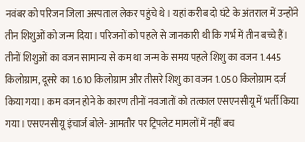नवंबर को परिजन जिला अस्पताल लेकर पहुंचे थे। यहां करीब दो घंटे के अंतराल में उन्होंने तीन शिशुओं को जन्म दिया। परिजनों को पहले से जानकारी थी कि गर्भ में तीन बच्चे हैं। तीनों शिशुओं का वजन सामान्य से कम था जन्म के समय पहले शिशु का वजन 1.445 किलोग्राम, दूसरे का 1.610 किलोग्राम और तीसरे शिशु का वजन 1.050 किलोग्राम दर्ज किया गया। कम वजन होने के कारण तीनों नवजातों को तत्काल एसएनसीयू में भर्ती किया गया। एसएनसीयू इंचार्ज बोले- आमतौर पर ट्रिपलेट मामलों में नहीं बच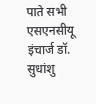पाते सभी एसएनसीयू इंचार्ज डॉ. सुधांशु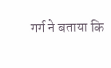गर्ग ने बताया कि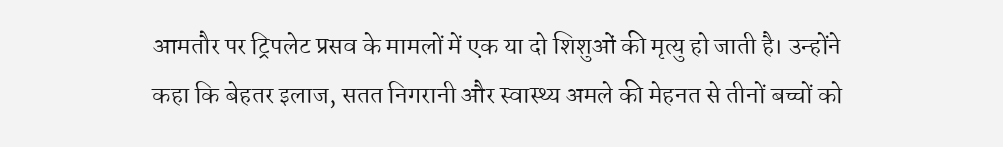आमतौर पर ट्रिपलेट प्रसव के मामलों में एक या दो शिशुओं की मृत्यु हो जाती है। उन्होंने कहा कि बेहतर इलाज, सतत निगरानी और स्वास्थ्य अमले की मेहनत से तीनों बच्चों को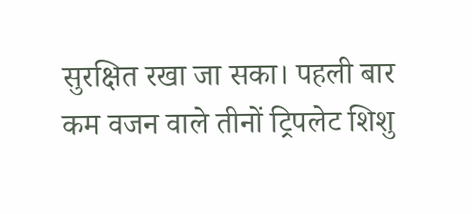सुरक्षित रखा जा सका। पहली बार कम वजन वाले तीनों ट्रिपलेट शिशु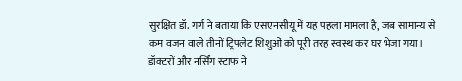सुरक्षित डॉ. गर्ग ने बताया कि एसएनसीयू में यह पहला मामला है, जब सामान्य से कम वजन वाले तीनों ट्रिपलेट शिशुओं को पूरी तरह स्वस्थ कर घर भेजा गया। डॉक्टरों और नर्सिंग स्टाफ ने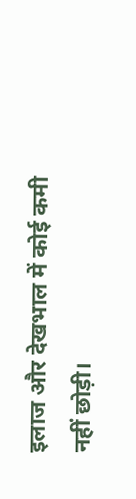इलाज और देखभाल में कोई कमी नहीं छोड़ी।